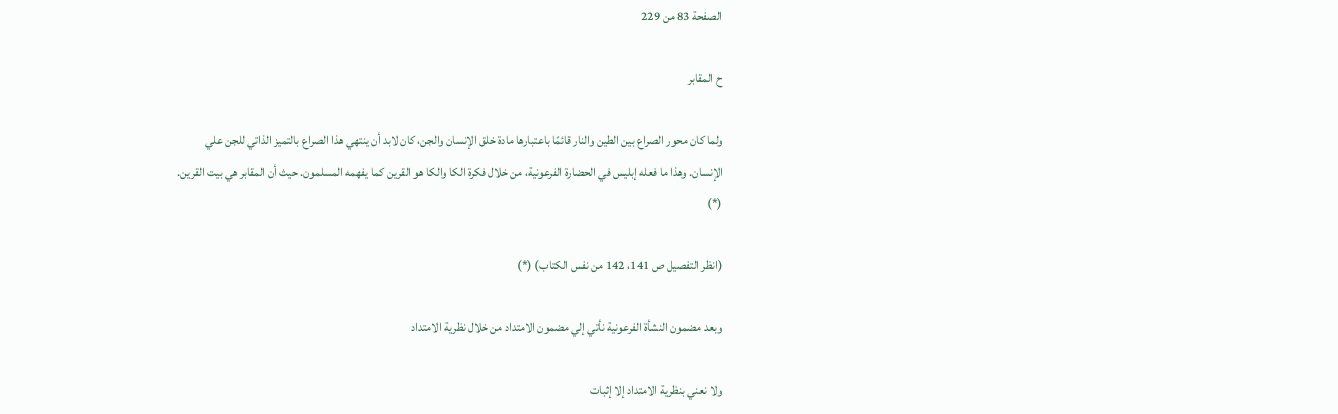الصفحة 83 من 229

ح المقابر

ولما كان محور الصراع بين الطين والنار قائمًا باعتبارها مادة خلق الإنسان والجن، كان لابد أن ينتهي هذا الصراع بالتميز الذاتي للجن علي الإنسان. وهذا ما فعله إبليس في الحضارة الفرعونية، من خلال فكرة الكا والكا هو القرين كما يفهمه المسلمون. حيث أن المقابر هي بيت القرين. (*)

(انظر التفصيل ص 141، 142 من نفس الكتاب) (*)

وبعد مضمون النشأة الفرعونية نأتي إلي مضمون الامتداد من خلال نظرية الامتداد

ولا نعني بنظرية الامتداد إلا إثبات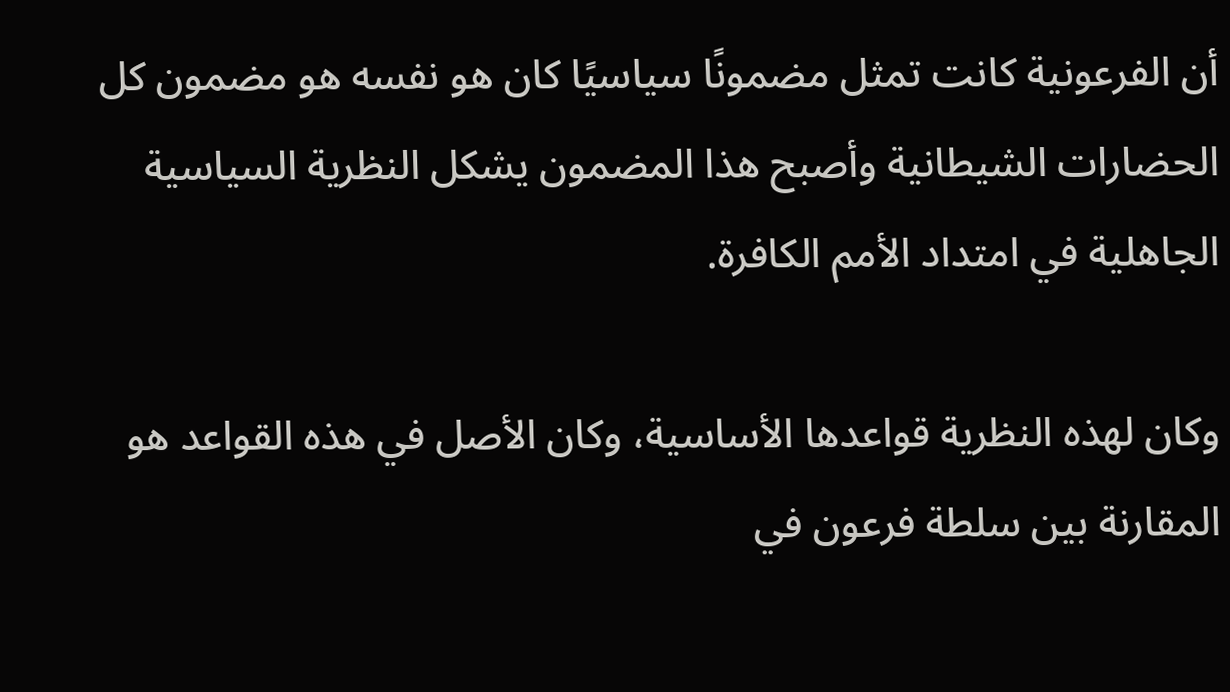أن الفرعونية كانت تمثل مضمونًا سياسيًا كان هو نفسه هو مضمون كل الحضارات الشيطانية وأصبح هذا المضمون يشكل النظرية السياسية الجاهلية في امتداد الأمم الكافرة.

وكان لهذه النظرية قواعدها الأساسية، وكان الأصل في هذه القواعد هو المقارنة بين سلطة فرعون في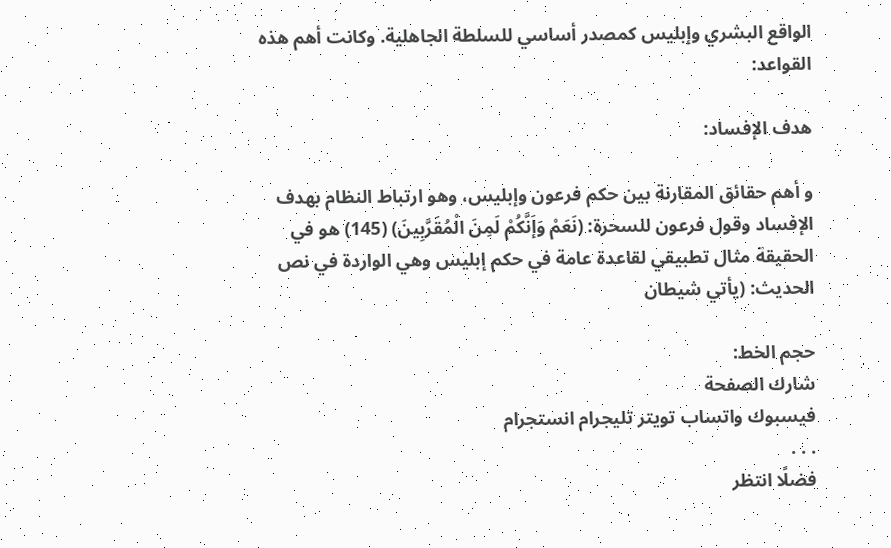الواقع البشري وإبليس كمصدر أساسي للسلطة الجاهلية. وكانت أهم هذه القواعد:

هدف الإفساد:

و أهم حقائق المقارنة بين حكم فرعون وإبليس، وهو ارتباط النظام بهدف الإفساد وقول فرعون للسحرة: (نَعَمْ وَإَنَّكُمْ لَمِنَ الْمُقَرَّبِينَ) (145) هو في الحقيقة مثال تطبيقي لقاعدة عامة في حكم إبليس وهي الواردة في نص الحديث: (يأتي شيطان

حجم الخط:
شارك الصفحة
فيسبوك واتساب تويتر تليجرام انستجرام
. . .
فضلًا انتظر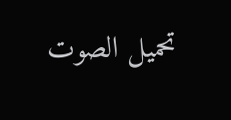تحميل الصوت